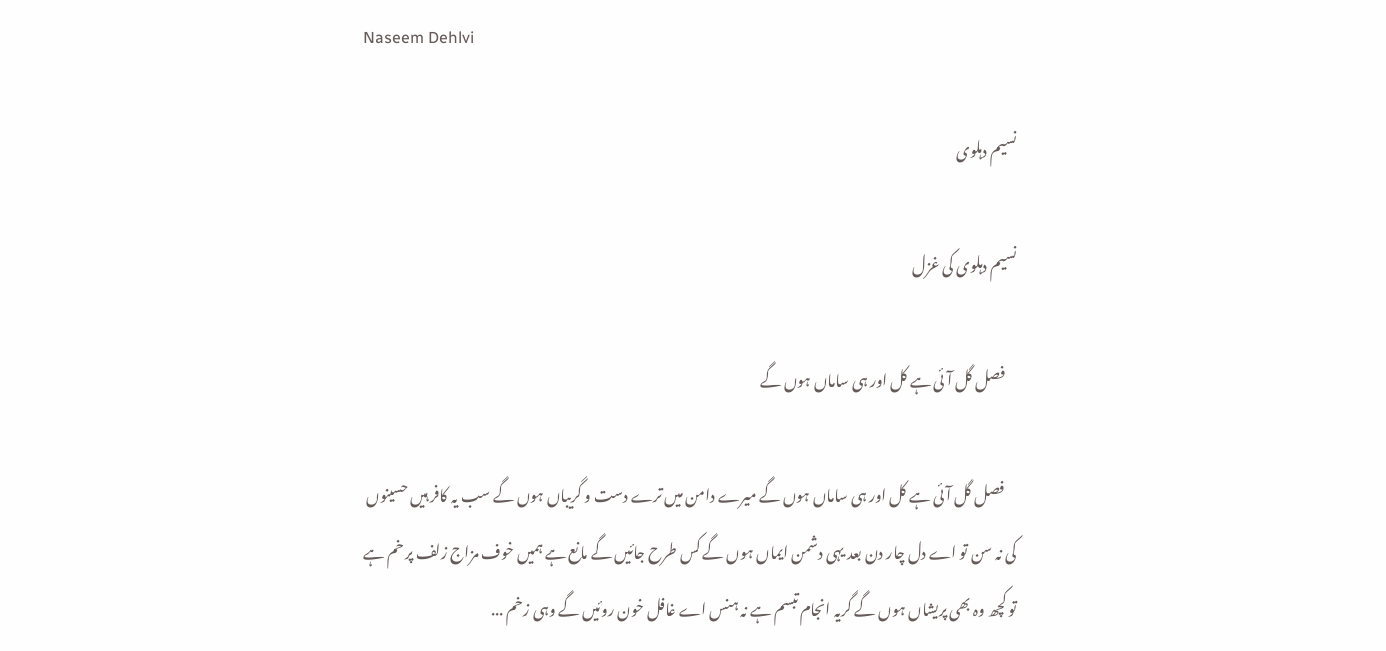Naseem Dehlvi

نسیم دہلوی

نسیم دہلوی کی غزل

    فصل گل آئی ہے کل اور ہی ساماں ہوں گے

    فصل گل آئی ہے کل اور ہی ساماں ہوں گے میرے دامن میں ترے دست و گریباں ہوں گے سب یہ کافر ہیں حسینوں کی نہ سن تو اے دل چار دن بعد یہی دشمن ایماں ہوں گے کس طرح جائیں گے مانع ہے ہمیں خوف مزاج زلف پر خم ہے تو کچھ وہ بھی پریشاں ہوں گے گریہ انجام تبسم ہے نہ ہنس اے غافل خون روئیں گے وہی زخم ...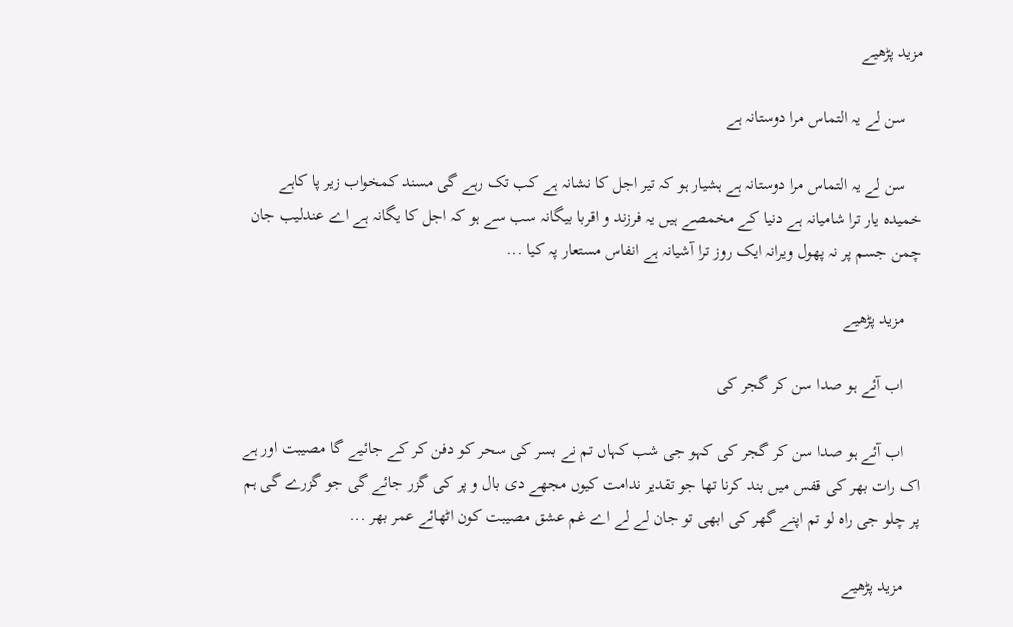مزید پڑھیے

    سن لے یہ التماس مرا دوستانہ ہے

    سن لے یہ التماس مرا دوستانہ ہے ہشیار ہو کہ تیر اجل کا نشانہ ہے کب تک رہے گی مسند کمخواب زیر پا کاہے خمیدہ یار ترا شامیانہ ہے دنیا کے مخمصے ہیں یہ فرزند و اقربا بیگانہ سب سے ہو کہ اجل کا یگانہ ہے اے عندلیب جان چمن جسم پر نہ پھول ویرانہ ایک روز ترا آشیانہ ہے انفاس مستعار پہ کیا ...

    مزید پڑھیے

    اب آئے ہو صدا سن کر گجر کی

    اب آئے ہو صدا سن کر گجر کی کہو جی شب کہاں تم نے بسر کی سحر کو دفن کر کے جائیے گا مصیبت اور ہے اک رات بھر کی قفس میں بند کرنا تھا جو تقدیر ندامت کیوں مجھے دی بال و پر کی گزر جائے گی جو گزرے گی ہم پر چلو جی راہ لو تم اپنے گھر کی ابھی تو جان لے لے اے غم عشق مصیبت کون اٹھائے عمر بھر ...

    مزید پڑھیے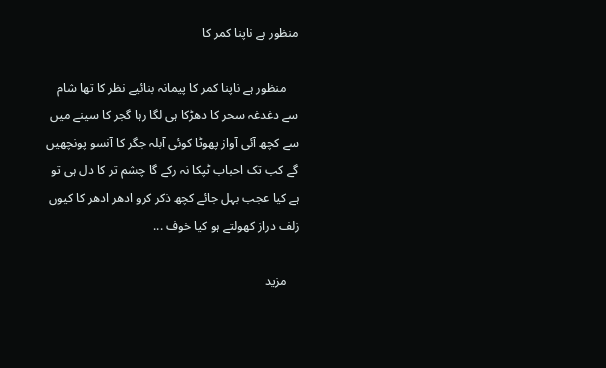منظور ہے ناپنا کمر کا

    منظور ہے ناپنا کمر کا پیمانہ بنائیے نظر کا تھا شام سے دغدغہ سحر کا دھڑکا ہی لگا رہا گجر کا سینے میں سے کچھ آئی آواز پھوٹا کوئی آبلہ جگر کا آنسو پونچھیں گے کب تک احباب ٹپکا نہ رکے گا چشم تر کا دل ہی تو ہے کیا عجب بہل جائے کچھ ذکر کرو ادھر ادھر کا کیوں زلف دراز کھولتے ہو کیا خوف ...

    مزید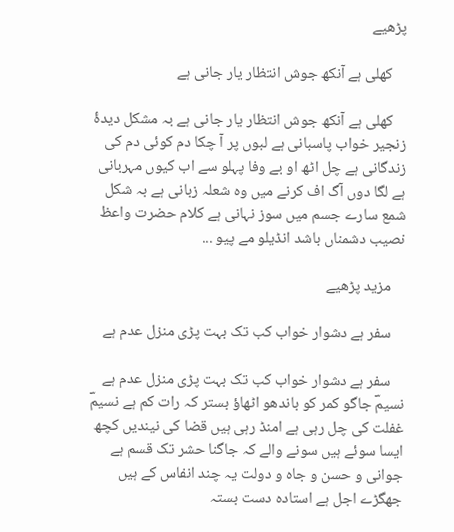پڑھیے

    کھلی ہے آنکھ جوش انتظار یار جانی ہے

    کھلی ہے آنکھ جوش انتظار یار جانی ہے بہ مشکل دیدۂ زنجیر خواب پاسبانی ہے لبوں پر آ چکا دم کوئی دم کی زندگانی ہے چل اٹھ او بے وفا پہلو سے اب کیوں مہربانی ہے لگا دوں آگ اف کرنے میں وہ شعلہ زبانی ہے بہ شکل شمع سارے جسم میں سوز نہانی ہے کلام حضرت واعظ نصیب دشمناں باشد انڈیلو مے پیو ...

    مزید پڑھیے

    سفر ہے دشوار خواب کب تک بہت پڑی منزل عدم ہے

    سفر ہے دشوار خواب کب تک بہت پڑی منزل عدم ہے نسیمؔ جاگو کمر کو باندھو اٹھاؤ بستر کہ رات کم ہے نسیمؔ غفلت کی چل رہی ہے امنڈ رہی ہیں قضا کی نیندیں کچھ ایسا سوئے ہیں سونے والے کہ جاگنا حشر تک قسم ہے جوانی و حسن و جاہ و دولت یہ چند انفاس کے ہیں جھگڑے اجل ہے استادہ دست بستہ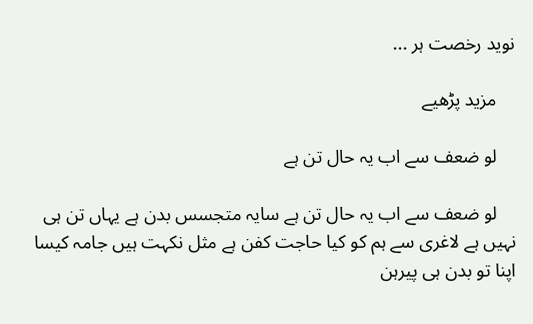نوید رخصت ہر ...

    مزید پڑھیے

    لو ضعف سے اب یہ حال تن ہے

    لو ضعف سے اب یہ حال تن ہے سایہ متجسس بدن ہے یہاں تن ہی نہیں ہے لاغری سے ہم کو کیا حاجت کفن ہے مثل نکہت ہیں جامہ کیسا اپنا تو بدن ہی پیرہن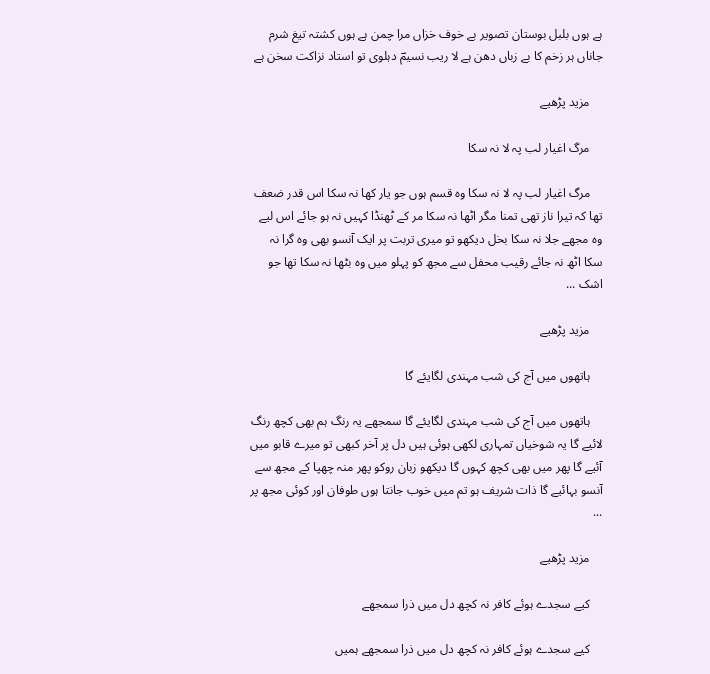ہے ہوں بلبل بوستان تصویر بے خوف خزاں مرا چمن ہے ہوں کشتہ تیغ شرم جاناں ہر زخم کا بے زباں دھن ہے لا ریب نسیمؔ دہلوی تو استاد نزاکت سخن ہے

    مزید پڑھیے

    مرگ اغیار لب پہ لا نہ سکا

    مرگ اغیار لب پہ لا نہ سکا وہ قسم ہوں جو یار کھا نہ سکا اس قدر ضعف تھا کہ تیرا ناز تھی تمنا مگر اٹھا نہ سکا مر کے ٹھنڈا کہیں نہ ہو جائے اس لیے وہ مجھے جلا نہ سکا بخل دیکھو تو میری تربت پر ایک آنسو بھی وہ گرا نہ سکا اٹھ نہ جائے رقیب محفل سے مجھ کو پہلو میں وہ بٹھا نہ سکا تھا جو اشک ...

    مزید پڑھیے

    ہاتھوں میں آج کی شب مہندی لگایئے گا

    ہاتھوں میں آج کی شب مہندی لگایئے گا سمجھے یہ رنگ ہم بھی کچھ رنگ لائیے گا یہ شوخیاں تمہاری لکھی ہوئی ہیں دل پر آخر کبھی تو میرے قابو میں آئیے گا پھر میں بھی کچھ کہوں گا دیکھو زبان روکو پھر منہ چھپا کے مجھ سے آنسو بہائیے گا ذات شریف ہو تم میں خوب جانتا ہوں طوفان اور کوئی مجھ پر ...

    مزید پڑھیے

    کیے سجدے ہوئے کافر نہ کچھ دل میں ذرا سمجھے

    کیے سجدے ہوئے کافر نہ کچھ دل میں ذرا سمجھے ہمیں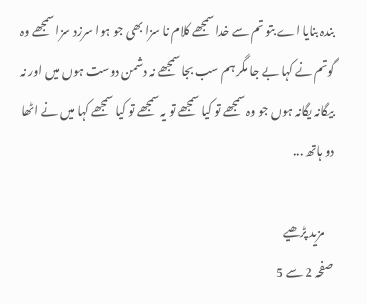بندہ بنایا اے بتو تم سے خدا سمجھے کلام نا سزا بھی جو ہوا سرزد سزا سمجھے وہ گوتم نے کہا بے جا مگر ہم سب بجا سمجھے نہ دشمن دوست ہوں میں اور نہ بیگانہ یگانہ ہوں جو وہ سمجھے تو کیا سمجھے تو یہ سمجھے تو کیا سمجھے کہا میں نے اٹھا دو ہاتھ ...

    مزید پڑھیے
صفحہ 2 سے 5